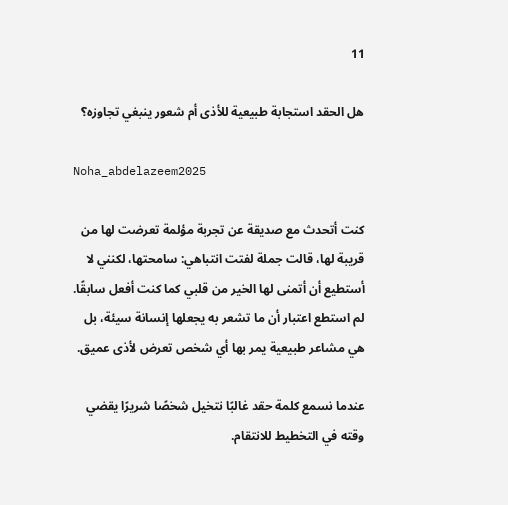11

هل الحقد استجابة طبيعية للأذى أم شعور ينبغي تجاوزه؟

Noha_abdelazeem2025

كنت أتحدث مع صديقة عن تجربة مؤلمة تعرضت لها من قريبة لها، قالت جملة لفتت انتباهي: سامحتها، لكنني لا أستطيع أن أتمنى لها الخير من قلبي كما كنت أفعل سابقًا. لم استطع اعتبار أن ما تشعر به يجعلها إنسانة سيئة، بل هي مشاعر طبيعية يمر بها أي شخص تعرض لأذى عميق.

عندما نسمع كلمة حقد غالبًا نتخيل شخصًا شريرًا يقضي وقته في التخطيط للانتقام.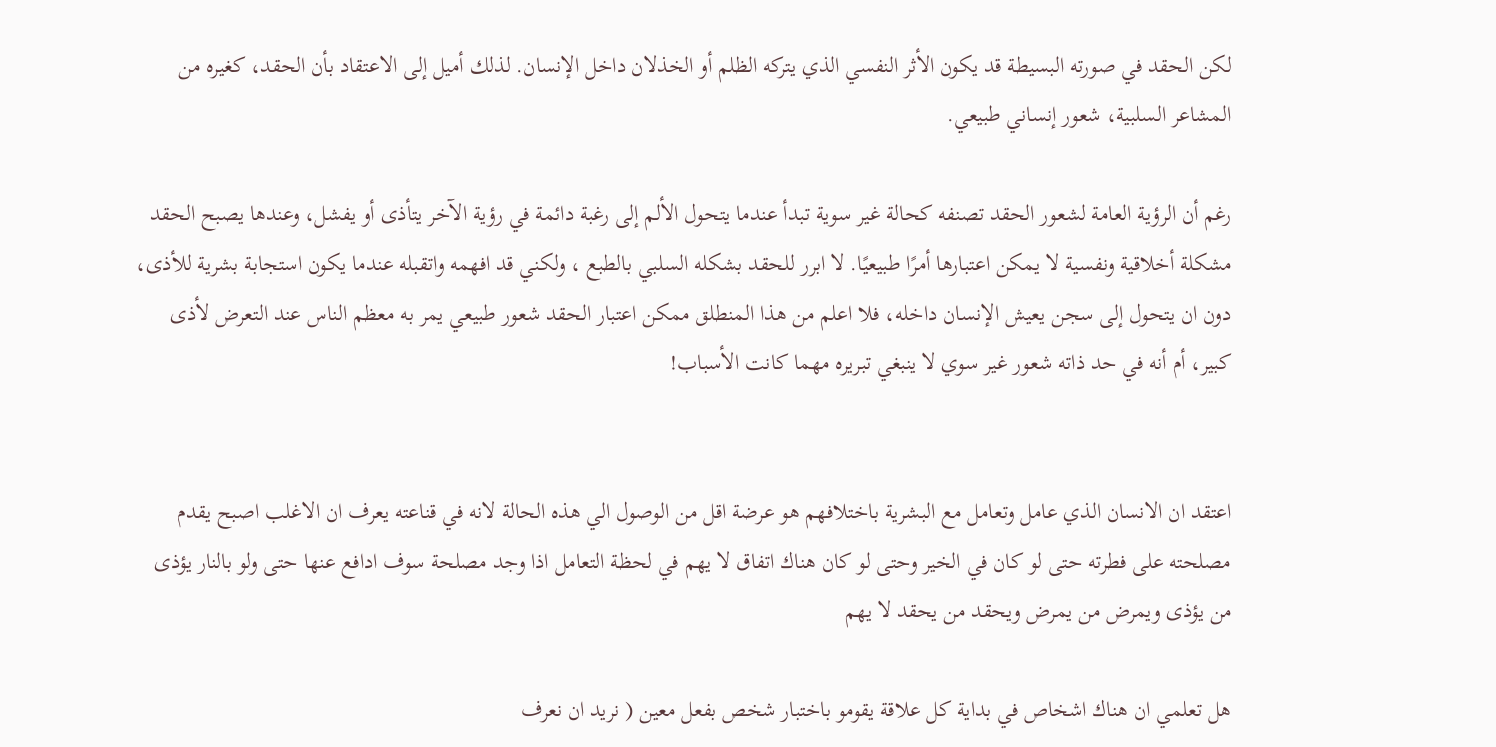لكن الحقد في صورته البسيطة قد يكون الأثر النفسي الذي يتركه الظلم أو الخذلان داخل الإنسان. لذلك أميل إلى الاعتقاد بأن الحقد، كغيره من المشاعر السلبية، شعور إنساني طبيعي.

رغم أن الرؤية العامة لشعور الحقد تصنفه كحالة غير سوية تبدأ عندما يتحول الألم إلى رغبة دائمة في رؤية الآخر يتأذى أو يفشل، وعندها يصبح الحقد مشكلة أخلاقية ونفسية لا يمكن اعتبارها أمرًا طبيعيًا. لا ابرر للحقد بشكله السلبي بالطبع ، ولكني قد افهمه واتقبله عندما يكون استجابة بشرية للأذى، دون ان يتحول إلى سجن يعيش الإنسان داخله، فلا اعلم من هذا المنطلق ممكن اعتبار الحقد شعور طبيعي يمر به معظم الناس عند التعرض لأذى كبير، أم أنه في حد ذاته شعور غير سوي لا ينبغي تبريره مهما كانت الأسباب!


اعتقد ان الانسان الذي عامل وتعامل مع البشرية باختلافهم هو عرضة اقل من الوصول الي هذه الحالة لانه في قناعته يعرف ان الاغلب اصبح يقدم مصلحته على فطرته حتى لو كان في الخير وحتى لو كان هناك اتفاق لا يهم في لحظة التعامل اذا وجد مصلحة سوف ادافع عنها حتى ولو بالنار يؤذى من يؤذى ويمرض من يمرض ويحقد من يحقد لا يهم

هل تعلمي ان هناك اشخاص في بداية كل علاقة يقومو باختبار شخص بفعل معين ( نريد ان نعرف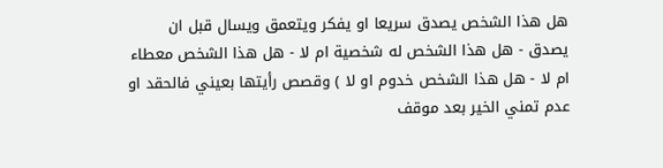هل هذا الشخص يصدق سريعا او يفكر ويتعمق ويسال قبل ان يصدق - هل هذا الشخص له شخصية ام لا - هل هذا الشخص معطاء ام لا - هل هذا الشخص خدوم او لا ) وقصص رأيتها بعيني فالحقد او عدم تمني الخير بعد موقف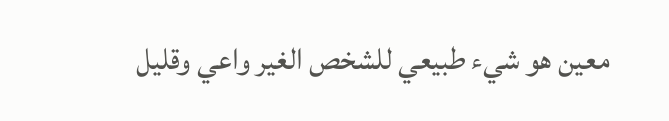معين هو شيء طبيعي للشخص الغير واعي وقليل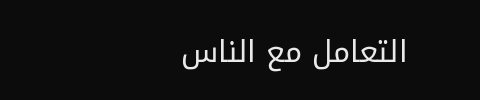التعامل مع الناس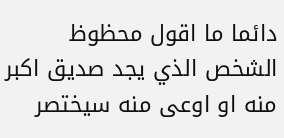دائما ما اقول محظوظ الشخص الذي يجد صديق اكبر منه او اوعى منه سيختصر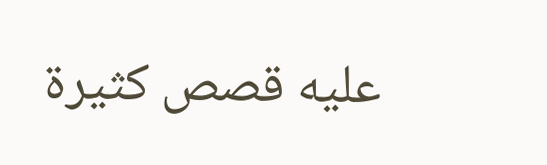عليه قصص كثيرة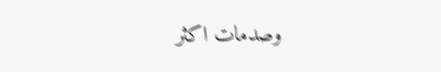وصدمات اكثر